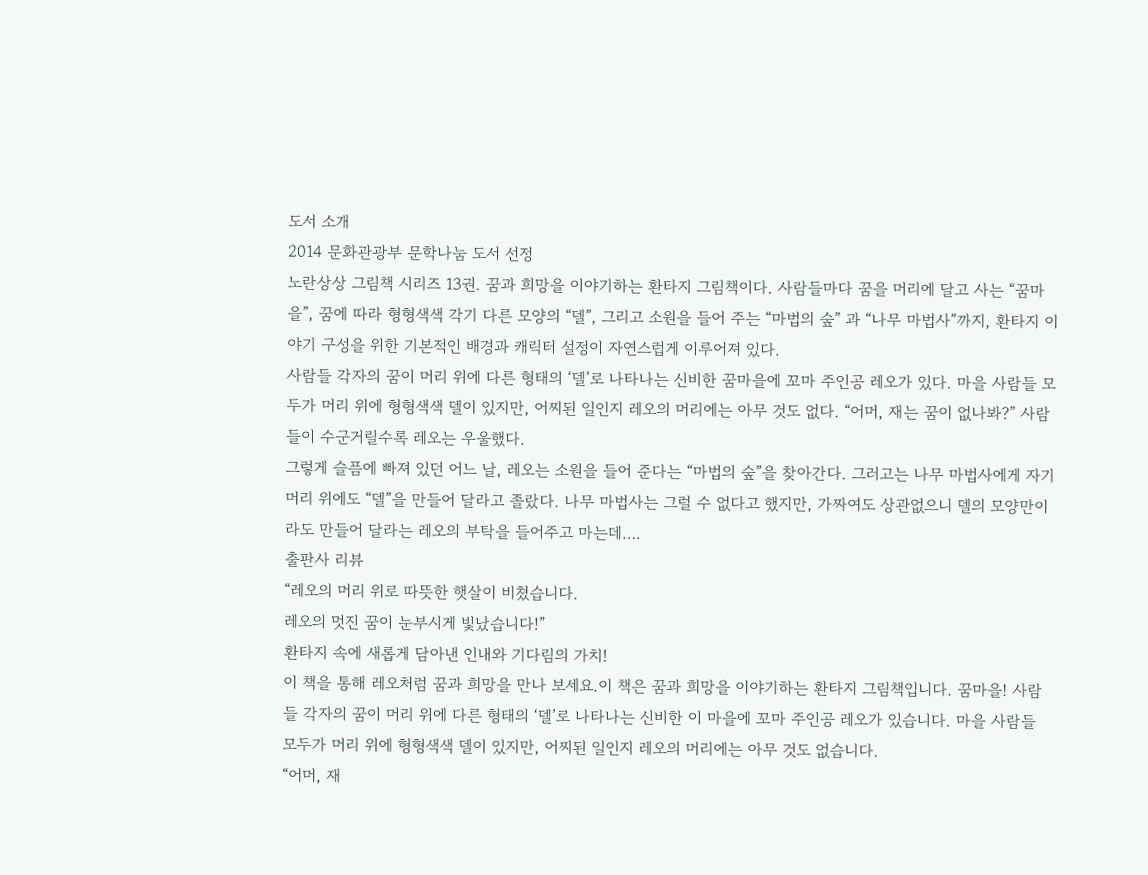도서 소개
2014 문화관광부 문학나눔 도서 선정
노란상상 그림책 시리즈 13권. 꿈과 희망을 이야기하는 환타지 그림책이다. 사람들마다 꿈을 머리에 달고 사는 “꿈마을”, 꿈에 따라 형형색색 각기 다른 모양의 “델”, 그리고 소원을 들어 주는 “마법의 숲” 과 “나무 마법사”까지, 환타지 이야기 구성을 위한 기본적인 배경과 캐릭터 설정이 자연스럽게 이루어져 있다.
사람들 각자의 꿈이 머리 위에 다른 형태의 ‘델’로 나타나는 신비한 꿈마을에 꼬마 주인공 레오가 있다. 마을 사람들 모두가 머리 위에 형형색색 델이 있지만, 어찌된 일인지 레오의 머리에는 아무 것도 없다. “어머, 재는 꿈이 없나봐?” 사람들이 수군거릴수록 레오는 우울했다.
그렇게 슬픔에 빠져 있던 어느 날, 레오는 소원을 들어 준다는 “마법의 숲”을 찾아간다. 그러고는 나무 마법사에게 자기 머리 위에도 “델”을 만들어 달라고 졸랐다. 나무 마법사는 그럴 수 없다고 했지만, 가짜여도 상관없으니 델의 모양만이라도 만들어 달라는 레오의 부탁을 들어주고 마는데….
출판사 리뷰
“레오의 머리 위로 따뜻한 햇살이 비쳤습니다.
레오의 멋진 꿈이 눈부시게 빛났습니다!”
환타지 속에 새롭게 담아낸 인내와 기다림의 가치!
이 책을 통해 레오처럼 꿈과 희망을 만나 보세요.이 책은 꿈과 희망을 이야기하는 환타지 그림책입니다. 꿈마을! 사람들 각자의 꿈이 머리 위에 다른 형태의 ‘델’로 나타나는 신비한 이 마을에 꼬마 주인공 레오가 있습니다. 마을 사람들 모두가 머리 위에 형형색색 델이 있지만, 어찌된 일인지 레오의 머리에는 아무 것도 없습니다.
“어머, 재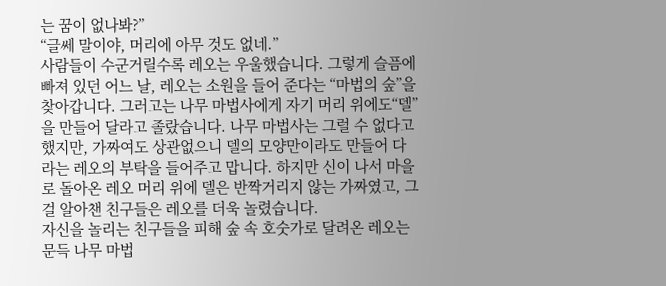는 꿈이 없나봐?”
“글쎄 말이야, 머리에 아무 것도 없네.”
사람들이 수군거릴수록 레오는 우울했습니다. 그렇게 슬픔에 빠져 있던 어느 날, 레오는 소원을 들어 준다는 “마법의 숲”을 찾아갑니다. 그러고는 나무 마법사에게 자기 머리 위에도“델”을 만들어 달라고 졸랐습니다. 나무 마법사는 그럴 수 없다고 했지만, 가짜여도 상관없으니 델의 모양만이라도 만들어 다라는 레오의 부탁을 들어주고 맙니다. 하지만 신이 나서 마을로 돌아온 레오 머리 위에 델은 반짝거리지 않는 가짜였고, 그걸 알아챈 친구들은 레오를 더욱 놀렸습니다.
자신을 놀리는 친구들을 피해 숲 속 호숫가로 달려온 레오는 문득 나무 마법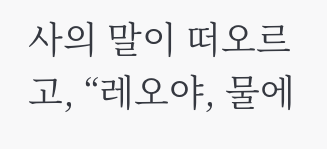사의 말이 떠오르고, “레오야, 물에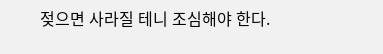젖으면 사라질 테니 조심해야 한다.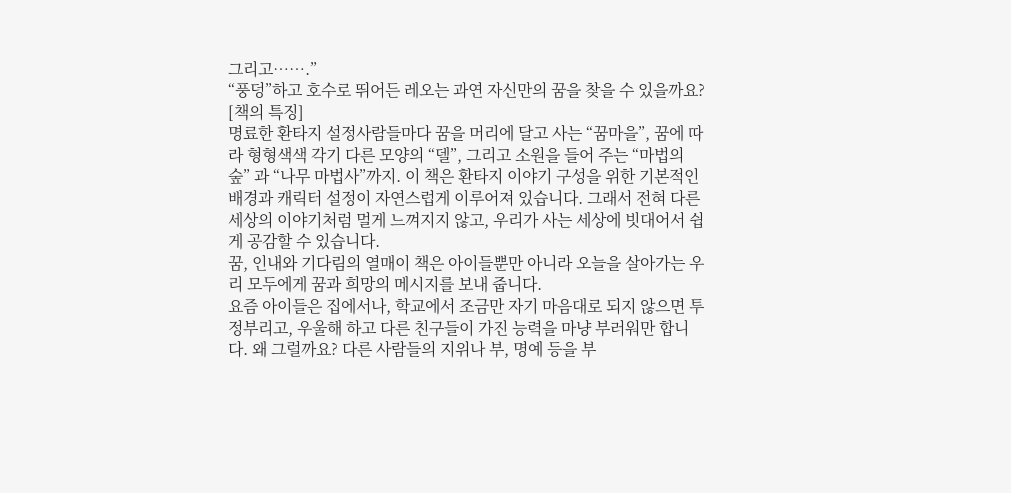그리고…….”
“풍덩”하고 호수로 뛰어든 레오는 과연 자신만의 꿈을 찾을 수 있을까요?
[책의 특징]
명료한 환타지 설정사람들마다 꿈을 머리에 달고 사는 “꿈마을”, 꿈에 따라 형형색색 각기 다른 모양의 “델”, 그리고 소원을 들어 주는 “마법의 숲” 과 “나무 마법사”까지. 이 책은 환타지 이야기 구성을 위한 기본적인 배경과 캐릭터 설정이 자연스럽게 이루어져 있습니다. 그래서 전혀 다른 세상의 이야기처럼 멀게 느껴지지 않고, 우리가 사는 세상에 빗대어서 쉽게 공감할 수 있습니다.
꿈, 인내와 기다림의 열매이 책은 아이들뿐만 아니라 오늘을 살아가는 우리 모두에게 꿈과 희망의 메시지를 보내 줍니다.
요즘 아이들은 집에서나, 학교에서 조금만 자기 마음대로 되지 않으면 투정부리고, 우울해 하고 다른 친구들이 가진 능력을 마냥 부러워만 합니다. 왜 그럴까요? 다른 사람들의 지위나 부, 명예 등을 부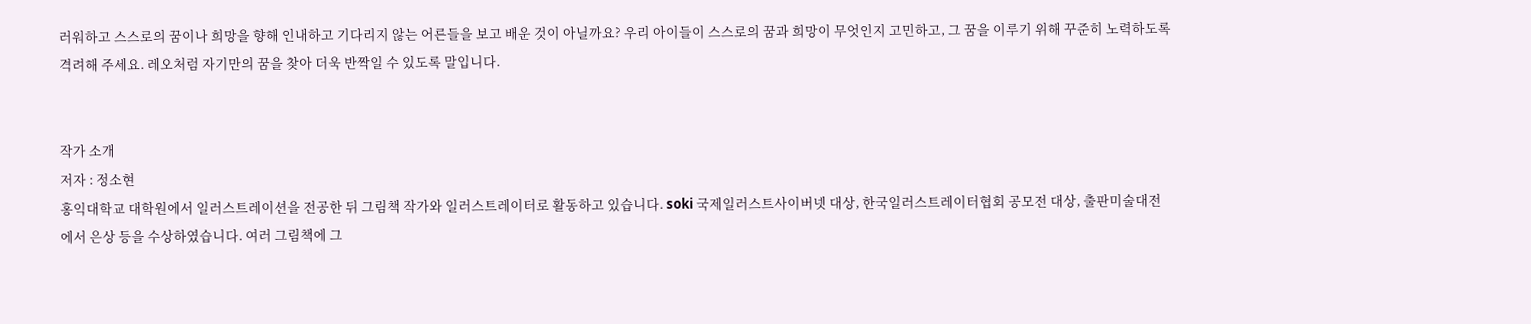러워하고 스스로의 꿈이나 희망을 향해 인내하고 기다리지 않는 어른들을 보고 배운 것이 아닐까요? 우리 아이들이 스스로의 꿈과 희망이 무엇인지 고민하고, 그 꿈을 이루기 위해 꾸준히 노력하도록 격려해 주세요. 레오처럼 자기만의 꿈을 찾아 더욱 반짝일 수 있도록 말입니다.


작가 소개
저자 : 정소현
홍익대학교 대학원에서 일러스트레이션을 전공한 뒤 그림책 작가와 일러스트레이터로 활동하고 있습니다. soki 국제일러스트사이버넷 대상, 한국일러스트레이터협회 공모전 대상, 출판미술대전에서 은상 등을 수상하였습니다. 여러 그림책에 그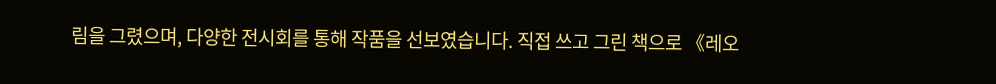림을 그렸으며, 다양한 전시회를 통해 작품을 선보였습니다. 직접 쓰고 그린 책으로 《레오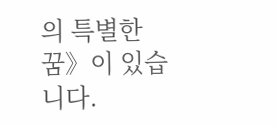의 특별한 꿈》이 있습니다.